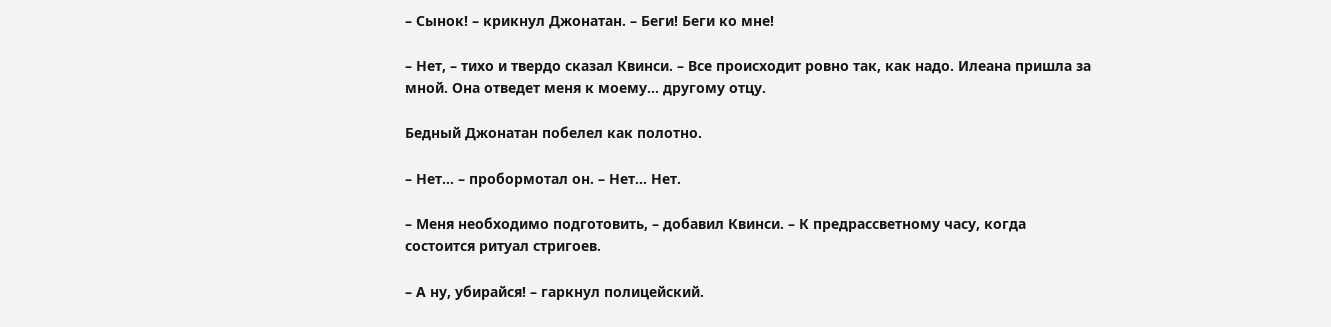– Сынок! – крикнул Джонатан. – Беги! Беги ко мне!

– Нет, – тихо и твердо сказал Квинси. – Все происходит ровно так, как надо. Илеана пришла за мной. Она отведет меня к моему… другому отцу.

Бедный Джонатан побелел как полотно.

– Нет… – пробормотал он. – Нет… Нет.

– Меня необходимо подготовить, – добавил Квинси. – К предрассветному часу, когда состоится ритуал стригоев.

– А ну, убирайся! – гаркнул полицейский.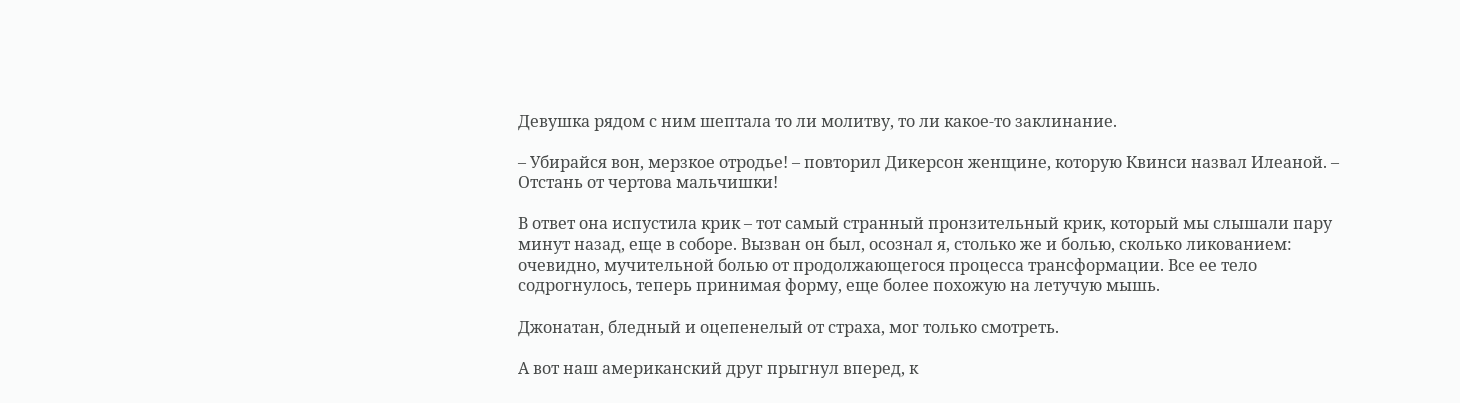Девушка рядом с ним шептала то ли молитву, то ли какое-то заклинание.

– Убирайся вон, мерзкое отродье! – повторил Дикерсон женщине, которую Квинси назвал Илеаной. – Отстань от чертова мальчишки!

В ответ она испустила крик – тот самый странный пронзительный крик, который мы слышали пару минут назад, еще в соборе. Вызван он был, осознал я, столько же и болью, сколько ликованием: очевидно, мучительной болью от продолжающегося процесса трансформации. Все ее тело содрогнулось, теперь принимая форму, еще более похожую на летучую мышь.

Джонатан, бледный и оцепенелый от страха, мог только смотреть.

А вот наш американский друг прыгнул вперед, к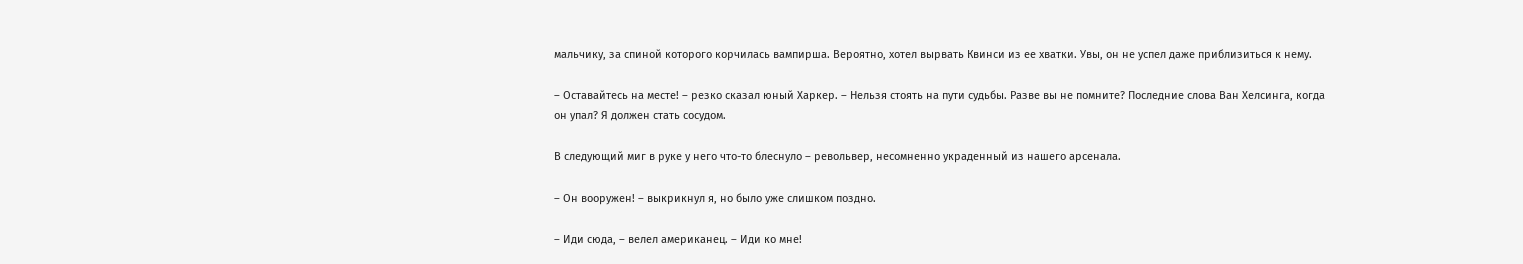мальчику, за спиной которого корчилась вампирша. Вероятно, хотел вырвать Квинси из ее хватки. Увы, он не успел даже приблизиться к нему.

– Оставайтесь на месте! – резко сказал юный Харкер. – Нельзя стоять на пути судьбы. Разве вы не помните? Последние слова Ван Хелсинга, когда он упал? Я должен стать сосудом.

В следующий миг в руке у него что-то блеснуло – револьвер, несомненно украденный из нашего арсенала.

– Он вооружен! – выкрикнул я, но было уже слишком поздно.

– Иди сюда, – велел американец. – Иди ко мне!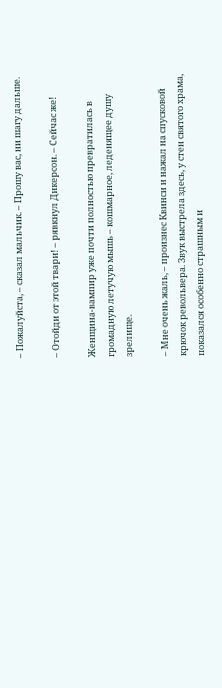– Пожалуйста, – сказал мальчик. – Прошу вас, ни шагу дальше.

– Отойди от этой твари! – рявкнул Дикерсон. – Сейчас же!

Женщина-вампир уже почти полностью превратилась в громадную летучую мышь – кошмарное, леденящее душу зрелище.

– Мне очень жаль, – произнес Квинси и нажал на спусковой крючок револьвера. Звук выстрела здесь, у стен святого храма, показался особенно страшным и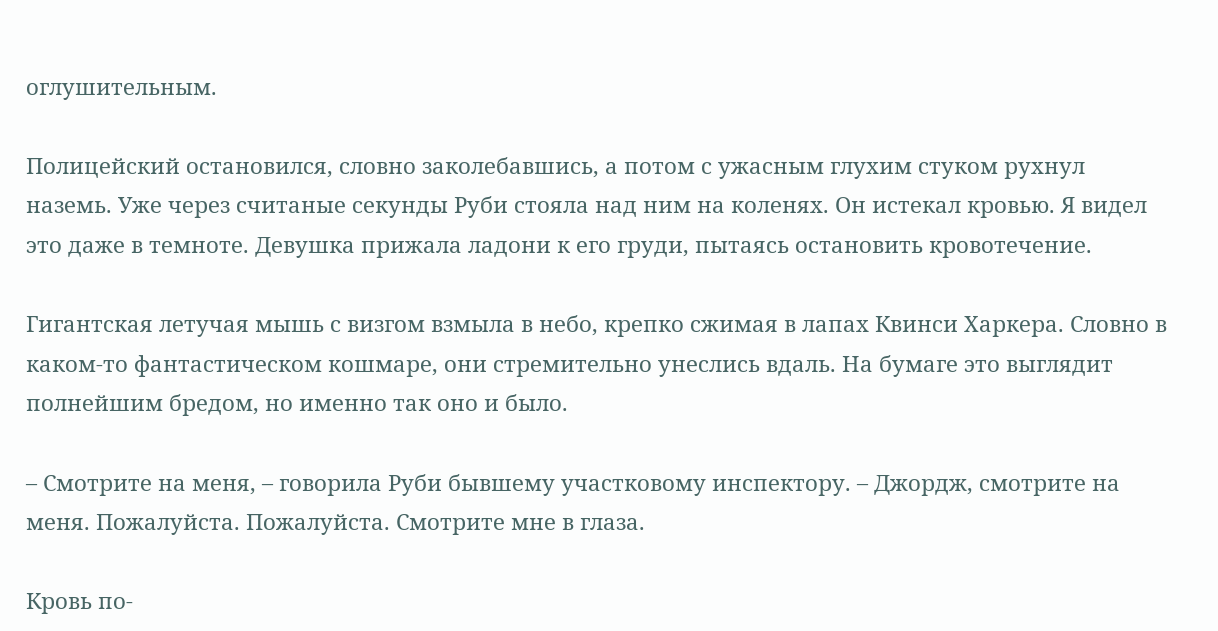оглушительным.

Полицейский остановился, словно заколебавшись, а потом с ужасным глухим стуком рухнул наземь. Уже через считаные секунды Руби стояла над ним на коленях. Он истекал кровью. Я видел это даже в темноте. Девушка прижала ладони к его груди, пытаясь остановить кровотечение.

Гигантская летучая мышь с визгом взмыла в небо, крепко сжимая в лапах Квинси Харкера. Словно в каком-то фантастическом кошмаре, они стремительно унеслись вдаль. На бумаге это выглядит полнейшим бредом, но именно так оно и было.

– Смотрите на меня, – говорила Руби бывшему участковому инспектору. – Джордж, смотрите на меня. Пожалуйста. Пожалуйста. Смотрите мне в глаза.

Кровь по-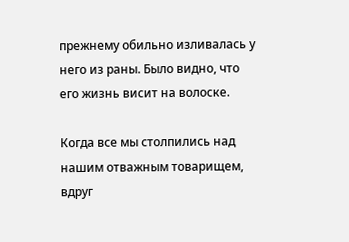прежнему обильно изливалась у него из раны. Было видно, что его жизнь висит на волоске.

Когда все мы столпились над нашим отважным товарищем, вдруг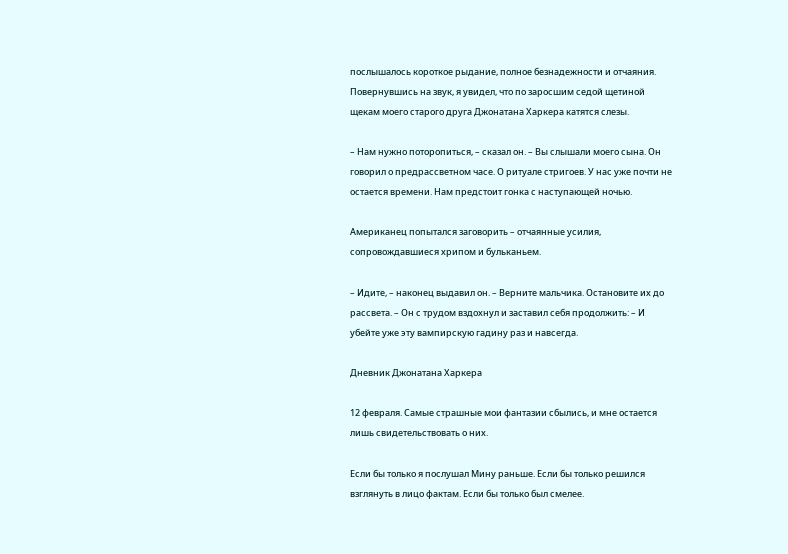послышалось короткое рыдание, полное безнадежности и отчаяния. Повернувшись на звук, я увидел, что по заросшим седой щетиной щекам моего старого друга Джонатана Харкера катятся слезы.

– Нам нужно поторопиться, – сказал он. – Вы слышали моего сына. Он говорил о предрассветном часе. О ритуале стригоев. У нас уже почти не остается времени. Нам предстоит гонка с наступающей ночью.

Американец попытался заговорить – отчаянные усилия, сопровождавшиеся хрипом и бульканьем.

– Идите, – наконец выдавил он. – Верните мальчика. Остановите их до рассвета. – Он с трудом вздохнул и заставил себя продолжить: – И убейте уже эту вампирскую гадину раз и навсегда.

Дневник Джонатана Харкера

12 февраля. Самые страшные мои фантазии сбылись, и мне остается лишь свидетельствовать о них.

Если бы только я послушал Мину раньше. Если бы только решился взглянуть в лицо фактам. Если бы только был смелее.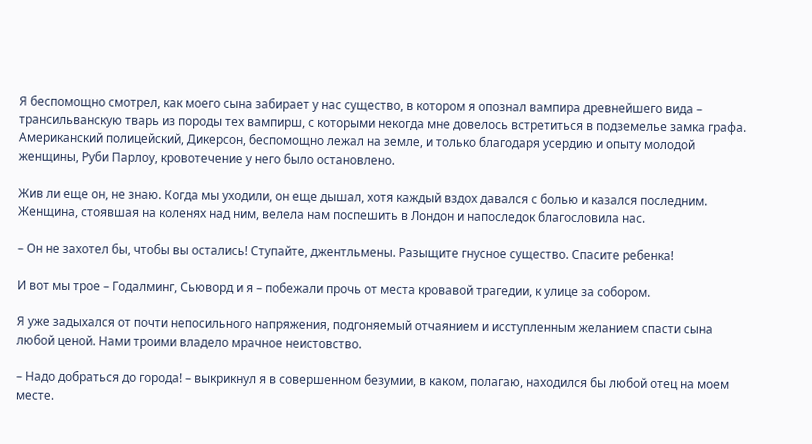Я беспомощно смотрел, как моего сына забирает у нас существо, в котором я опознал вампира древнейшего вида – трансильванскую тварь из породы тех вампирш, с которыми некогда мне довелось встретиться в подземелье замка графа. Американский полицейский, Дикерсон, беспомощно лежал на земле, и только благодаря усердию и опыту молодой женщины, Руби Парлоу, кровотечение у него было остановлено.

Жив ли еще он, не знаю. Когда мы уходили, он еще дышал, хотя каждый вздох давался с болью и казался последним. Женщина, стоявшая на коленях над ним, велела нам поспешить в Лондон и напоследок благословила нас.

– Он не захотел бы, чтобы вы остались! Ступайте, джентльмены. Разыщите гнусное существо. Спасите ребенка!

И вот мы трое – Годалминг, Сьюворд и я – побежали прочь от места кровавой трагедии, к улице за собором.

Я уже задыхался от почти непосильного напряжения, подгоняемый отчаянием и исступленным желанием спасти сына любой ценой. Нами троими владело мрачное неистовство.

– Надо добраться до города! – выкрикнул я в совершенном безумии, в каком, полагаю, находился бы любой отец на моем месте.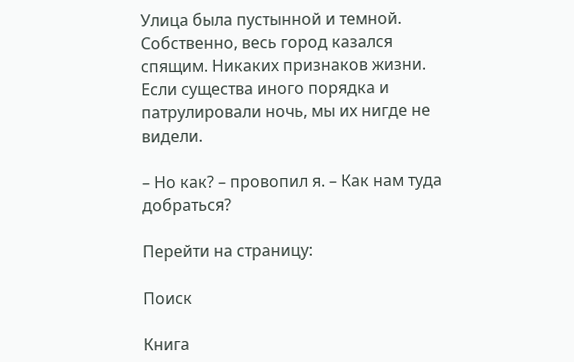Улица была пустынной и темной. Собственно, весь город казался спящим. Никаких признаков жизни. Если существа иного порядка и патрулировали ночь, мы их нигде не видели.

– Но как? – провопил я. – Как нам туда добраться?

Перейти на страницу:

Поиск

Книга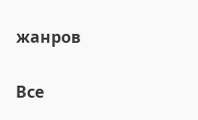жанров

Все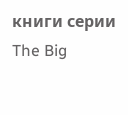книги серии The Big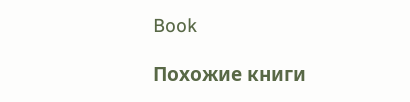Book

Похожие книги